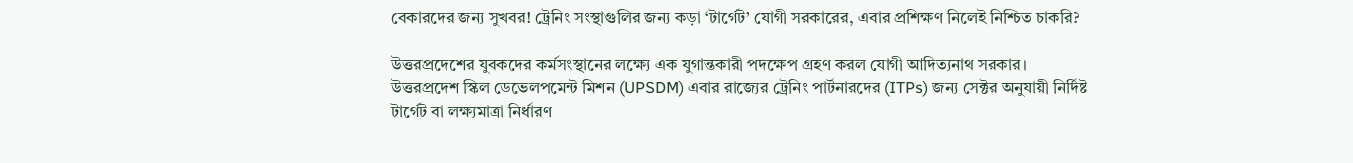বেকারদের জন্য সুখবর! ট্রেনিং সংস্থাগুলির জন্য কড়া ‘টার্গেট’ যোগী সরকারের, এবার প্রশিক্ষণ নিলেই নিশ্চিত চাকরি?

উত্তরপ্রদেশের যুবকদের কর্মসংস্থানের লক্ষ্যে এক যুগান্তকারী পদক্ষেপ গ্রহণ করল যোগী আদিত্যনাথ সরকার। উত্তরপ্রদেশ স্কিল ডেভেলপমেন্ট মিশন (UPSDM) এবার রাজ্যের ট্রেনিং পার্টনারদের (ITPs) জন্য সেক্টর অনুযায়ী নির্দিষ্ট টার্গেট বা লক্ষ্যমাত্রা নির্ধারণ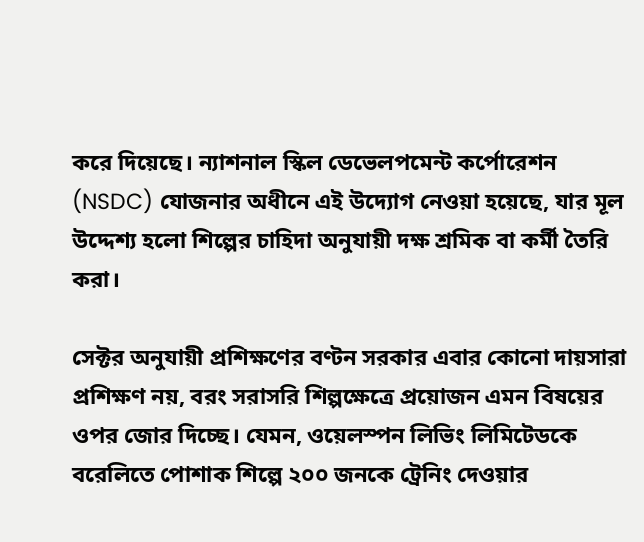করে দিয়েছে। ন্যাশনাল স্কিল ডেভেলপমেন্ট কর্পোরেশন (NSDC) যোজনার অধীনে এই উদ্যোগ নেওয়া হয়েছে, যার মূল উদ্দেশ্য হলো শিল্পের চাহিদা অনুযায়ী দক্ষ শ্রমিক বা কর্মী তৈরি করা।

সেক্টর অনুযায়ী প্রশিক্ষণের বণ্টন সরকার এবার কোনো দায়সারা প্রশিক্ষণ নয়, বরং সরাসরি শিল্পক্ষেত্রে প্রয়োজন এমন বিষয়ের ওপর জোর দিচ্ছে। যেমন, ওয়েলস্পন লিভিং লিমিটেডকে বরেলিতে পোশাক শিল্পে ২০০ জনকে ট্রেনিং দেওয়ার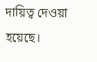দায়িত্ব দেওয়া হয়েছে।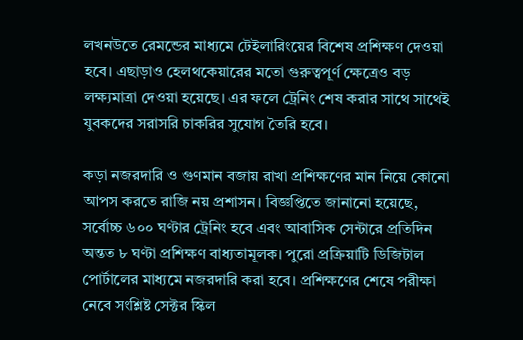লখনউতে রেমন্ডের মাধ্যমে টেইলারিংয়ের বিশেষ প্রশিক্ষণ দেওয়া হবে। এছাড়াও হেলথকেয়ারের মতো গুরুত্বপূর্ণ ক্ষেত্রেও বড় লক্ষ্যমাত্রা দেওয়া হয়েছে। এর ফলে ট্রেনিং শেষ করার সাথে সাথেই যুবকদের সরাসরি চাকরির সুযোগ তৈরি হবে।

কড়া নজরদারি ও গুণমান বজায় রাখা প্রশিক্ষণের মান নিয়ে কোনো আপস করতে রাজি নয় প্রশাসন। বিজ্ঞপ্তিতে জানানো হয়েছে, সর্বোচ্চ ৬০০ ঘণ্টার ট্রেনিং হবে এবং আবাসিক সেন্টারে প্রতিদিন অন্তত ৮ ঘণ্টা প্রশিক্ষণ বাধ্যতামূলক। পুরো প্রক্রিয়াটি ডিজিটাল পোর্টালের মাধ্যমে নজরদারি করা হবে। প্রশিক্ষণের শেষে পরীক্ষা নেবে সংশ্লিষ্ট সেক্টর স্কিল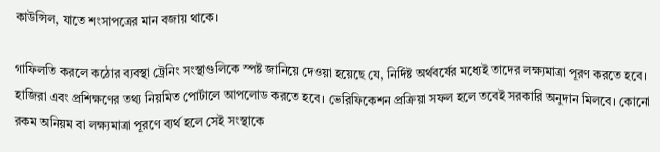কাউন্সিল, যাতে শংসাপত্রের মান বজায় থাকে।

গাফিলতি করলে কঠোর ব্যবস্থা ট্রেনিং সংস্থাগুলিকে স্পষ্ট জানিয়ে দেওয়া হয়েছে যে, নির্দিষ্ট অর্থবর্ষের মধ্যেই তাদের লক্ষ্যমাত্রা পূরণ করতে হবে। হাজিরা এবং প্রশিক্ষণের তথ্য নিয়মিত পোর্টালে আপলোড করতে হবে। ভেরিফিকেশন প্রক্রিয়া সফল হলে তবেই সরকারি অনুদান মিলবে। কোনো রকম অনিয়ম বা লক্ষ্যমাত্রা পূরণে ব্যর্থ হলে সেই সংস্থাকে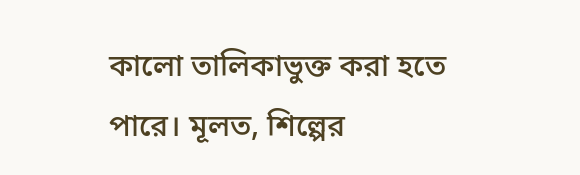কালো তালিকাভুক্ত করা হতে পারে। মূলত, শিল্পের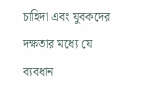চাহিদা এবং যুবকদের দক্ষতার মধ্যে যে ব্যবধান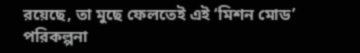রয়েছে, তা মুছে ফেলতেই এই ‘মিশন মোড’ পরিকল্পনা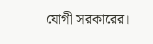যোগী সরকারের।